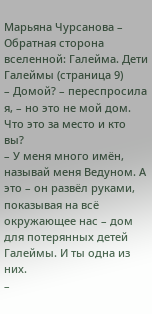Марьяна Чурсанова – Обратная сторона вселенной: Галейма. Дети Галеймы (страница 9)
– Домой? – переспросила я, – но это не мой дом. Что это за место и кто вы?
– У меня много имён, называй меня Ведуном. А это – он развёл руками, показывая на всё окружающее нас – дом для потерянных детей Галеймы. И ты одна из них.
–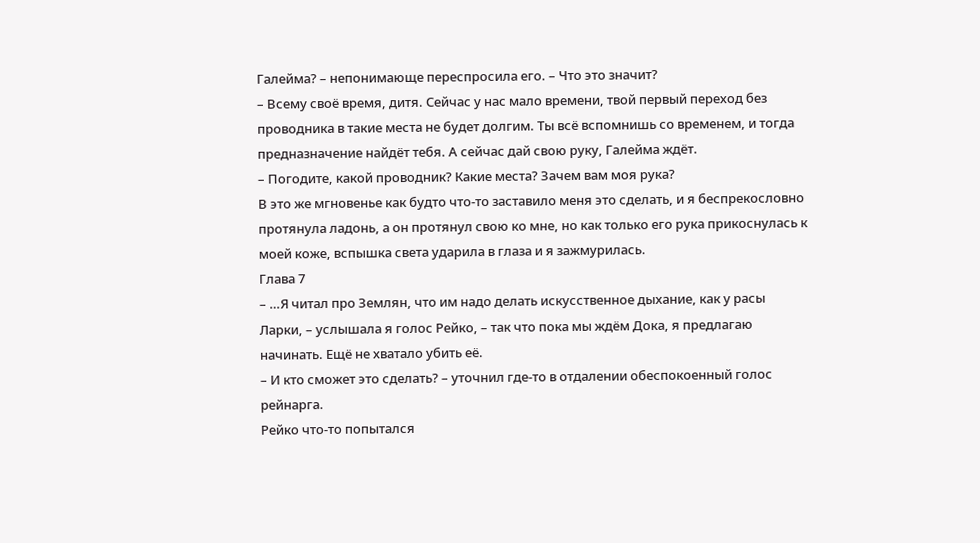Галейма? – непонимающе переспросила его. – Что это значит?
– Всему своё время, дитя. Сейчас у нас мало времени, твой первый переход без проводника в такие места не будет долгим. Ты всё вспомнишь со временем, и тогда предназначение найдёт тебя. А сейчас дай свою руку, Галейма ждёт.
– Погодите, какой проводник? Какие места? Зачем вам моя рука?
В это же мгновенье как будто что-то заставило меня это сделать, и я беспрекословно протянула ладонь, а он протянул свою ко мне, но как только его рука прикоснулась к моей коже, вспышка света ударила в глаза и я зажмурилась.
Глава 7
– …Я читал про Землян, что им надо делать искусственное дыхание, как у расы Ларки, – услышала я голос Рейко, – так что пока мы ждём Дока, я предлагаю начинать. Ещё не хватало убить её.
– И кто сможет это сделать? – уточнил где-то в отдалении обеспокоенный голос рейнарга.
Рейко что-то попытался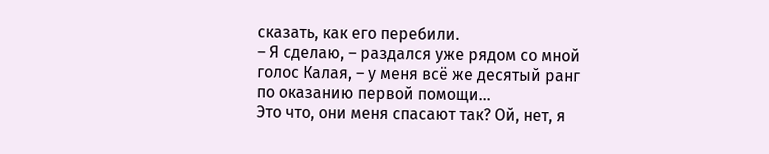сказать, как его перебили.
– Я сделаю, – раздался уже рядом со мной голос Калая, – у меня всё же десятый ранг по оказанию первой помощи…
Это что, они меня спасают так? Ой, нет, я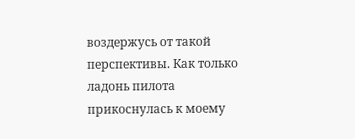воздержусь от такой перспективы. Как только ладонь пилота прикоснулась к моему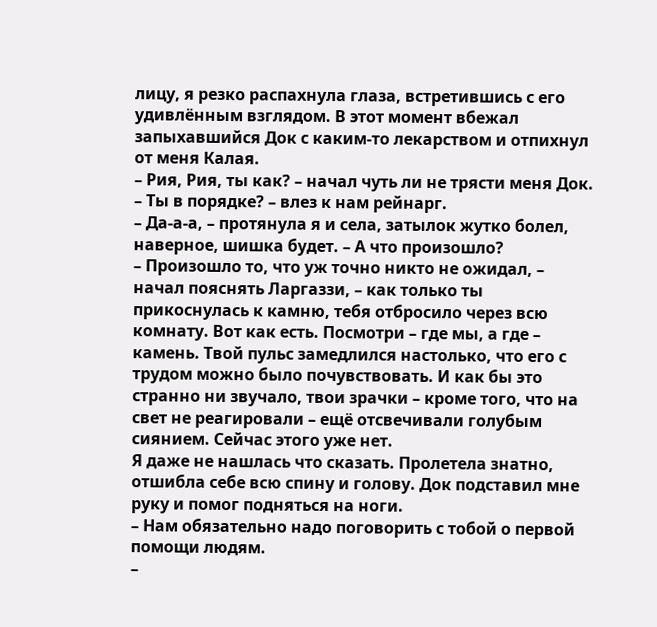лицу, я резко распахнула глаза, встретившись с его удивлённым взглядом. В этот момент вбежал запыхавшийся Док с каким-то лекарством и отпихнул от меня Калая.
– Рия, Рия, ты как? – начал чуть ли не трясти меня Док.
– Ты в порядке? – влез к нам рейнарг.
– Да-а-а, – протянула я и села, затылок жутко болел, наверное, шишка будет. – А что произошло?
– Произошло то, что уж точно никто не ожидал, – начал пояснять Ларгаззи, – как только ты прикоснулась к камню, тебя отбросило через всю комнату. Вот как есть. Посмотри – где мы, а где – камень. Твой пульс замедлился настолько, что его с трудом можно было почувствовать. И как бы это странно ни звучало, твои зрачки – кроме того, что на свет не реагировали – ещё отсвечивали голубым сиянием. Сейчас этого уже нет.
Я даже не нашлась что сказать. Пролетела знатно, отшибла себе всю спину и голову. Док подставил мне руку и помог подняться на ноги.
– Нам обязательно надо поговорить с тобой о первой помощи людям.
–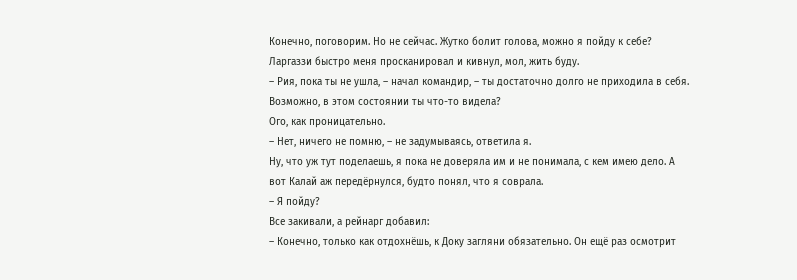Конечно, поговорим. Но не сейчас. Жутко болит голова, можно я пойду к себе?
Ларгаззи быстро меня просканировал и кивнул, мол, жить буду.
– Рия, пока ты не ушла, – начал командир, – ты достаточно долго не приходила в себя. Возможно, в этом состоянии ты что-то видела?
Ого, как проницательно.
– Нет, ничего не помню, – не задумываясь, ответила я.
Ну, что уж тут поделаешь, я пока не доверяла им и не понимала, с кем имею дело. А вот Калай аж передёрнулся, будто понял, что я соврала.
– Я пойду?
Все закивали, а рейнарг добавил:
– Конечно, только как отдохнёшь, к Доку загляни обязательно. Он ещё раз осмотрит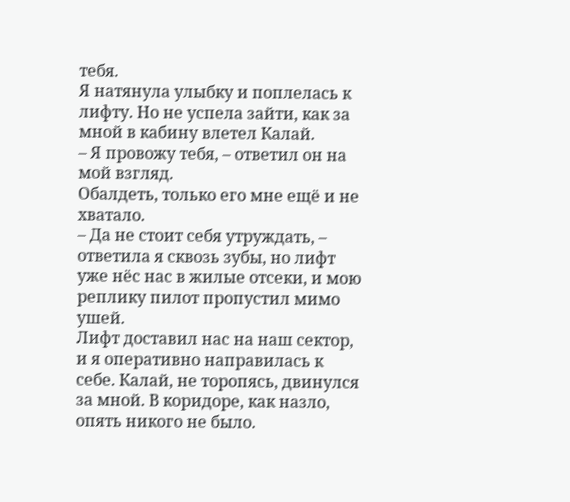тебя.
Я натянула улыбку и поплелась к лифту. Но не успела зайти, как за мной в кабину влетел Калай.
– Я провожу тебя, – ответил он на мой взгляд.
Обалдеть, только его мне ещё и не хватало.
– Да не стоит себя утруждать, – ответила я сквозь зубы, но лифт уже нёс нас в жилые отсеки, и мою реплику пилот пропустил мимо ушей.
Лифт доставил нас на наш сектор, и я оперативно направилась к себе. Калай, не торопясь, двинулся за мной. В коридоре, как назло, опять никого не было.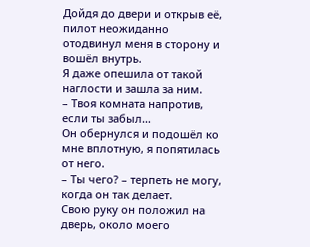Дойдя до двери и открыв её, пилот неожиданно отодвинул меня в сторону и вошёл внутрь.
Я даже опешила от такой наглости и зашла за ним.
– Твоя комната напротив, если ты забыл…
Он обернулся и подошёл ко мне вплотную, я попятилась от него.
– Ты чего? – терпеть не могу, когда он так делает.
Свою руку он положил на дверь, около моего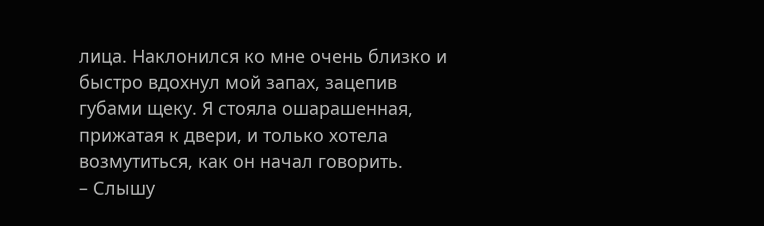лица. Наклонился ко мне очень близко и быстро вдохнул мой запах, зацепив губами щеку. Я стояла ошарашенная, прижатая к двери, и только хотела возмутиться, как он начал говорить.
– Слышу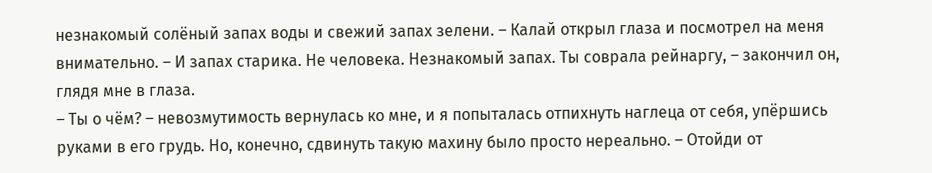незнакомый солёный запах воды и свежий запах зелени. – Калай открыл глаза и посмотрел на меня внимательно. – И запах старика. Не человека. Незнакомый запах. Ты соврала рейнаргу, – закончил он, глядя мне в глаза.
– Ты о чём? – невозмутимость вернулась ко мне, и я попыталась отпихнуть наглеца от себя, упёршись руками в его грудь. Но, конечно, сдвинуть такую махину было просто нереально. – Отойди от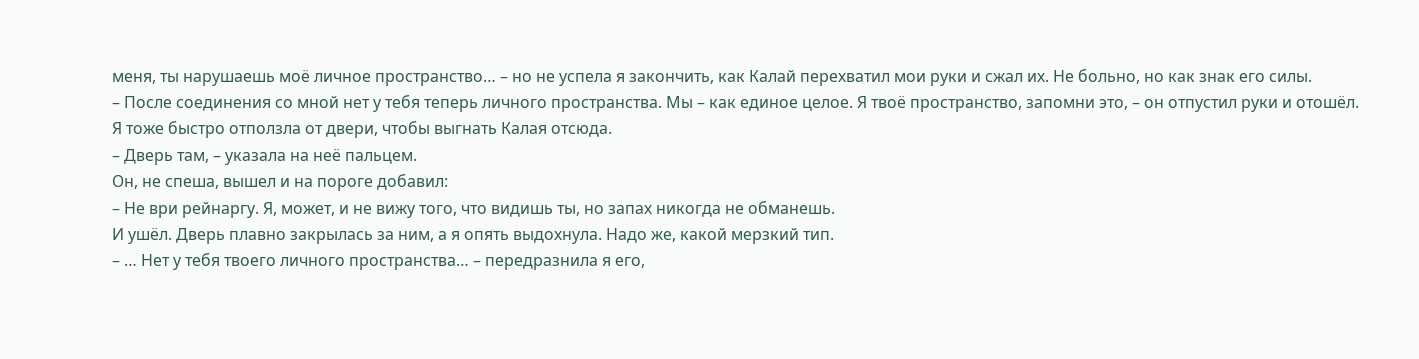меня, ты нарушаешь моё личное пространство… – но не успела я закончить, как Калай перехватил мои руки и сжал их. Не больно, но как знак его силы.
– После соединения со мной нет у тебя теперь личного пространства. Мы – как единое целое. Я твоё пространство, запомни это, – он отпустил руки и отошёл.
Я тоже быстро отползла от двери, чтобы выгнать Калая отсюда.
– Дверь там, – указала на неё пальцем.
Он, не спеша, вышел и на пороге добавил:
– Не ври рейнаргу. Я, может, и не вижу того, что видишь ты, но запах никогда не обманешь.
И ушёл. Дверь плавно закрылась за ним, а я опять выдохнула. Надо же, какой мерзкий тип.
– … Нет у тебя твоего личного пространства… – передразнила я его,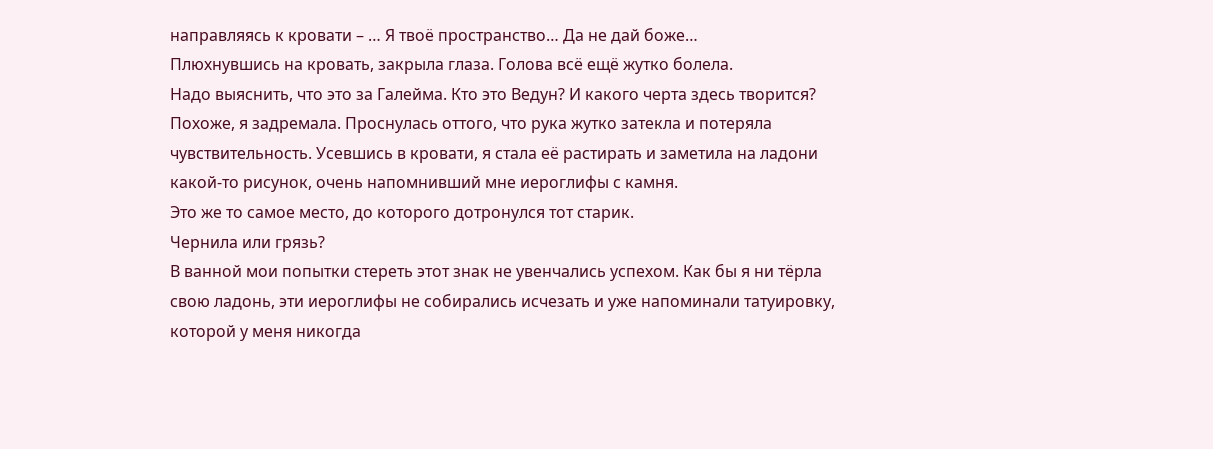направляясь к кровати – … Я твоё пространство… Да не дай боже…
Плюхнувшись на кровать, закрыла глаза. Голова всё ещё жутко болела.
Надо выяснить, что это за Галейма. Кто это Ведун? И какого черта здесь творится?
Похоже, я задремала. Проснулась оттого, что рука жутко затекла и потеряла чувствительность. Усевшись в кровати, я стала её растирать и заметила на ладони какой-то рисунок, очень напомнивший мне иероглифы с камня.
Это же то самое место, до которого дотронулся тот старик.
Чернила или грязь?
В ванной мои попытки стереть этот знак не увенчались успехом. Как бы я ни тёрла свою ладонь, эти иероглифы не собирались исчезать и уже напоминали татуировку, которой у меня никогда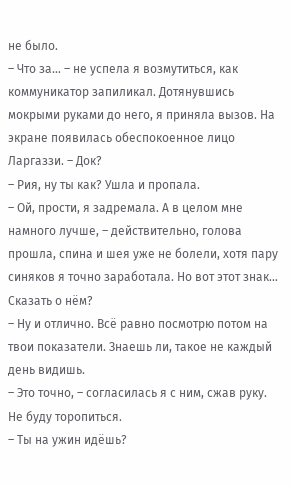не было.
– Что за… – не успела я возмутиться, как коммуникатор запиликал. Дотянувшись мокрыми руками до него, я приняла вызов. На экране появилась обеспокоенное лицо Ларгаззи. – Док?
– Рия, ну ты как? Ушла и пропала.
– Ой, прости, я задремала. А в целом мне намного лучше, – действительно, голова прошла, спина и шея уже не болели, хотя пару синяков я точно заработала. Но вот этот знак… Сказать о нём?
– Ну и отлично. Всё равно посмотрю потом на твои показатели. Знаешь ли, такое не каждый день видишь.
– Это точно, – согласилась я с ним, сжав руку. Не буду торопиться.
– Ты на ужин идёшь?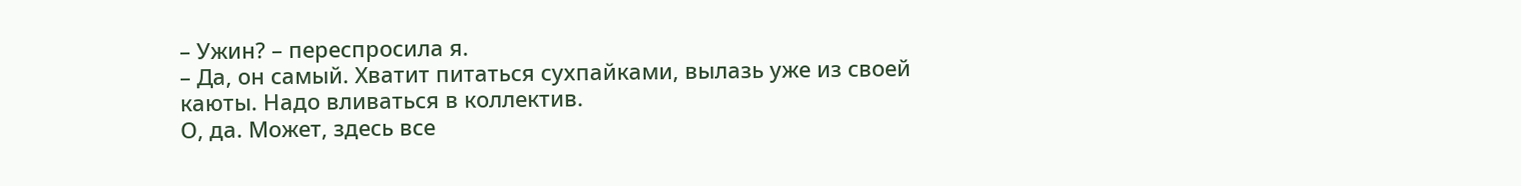– Ужин? – переспросила я.
– Да, он самый. Хватит питаться сухпайками, вылазь уже из своей каюты. Надо вливаться в коллектив.
О, да. Может, здесь все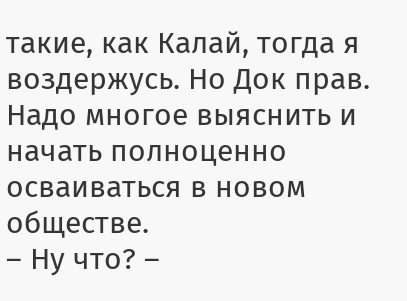такие, как Калай, тогда я воздержусь. Но Док прав. Надо многое выяснить и начать полноценно осваиваться в новом обществе.
– Ну что? –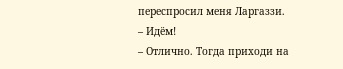переспросил меня Ларгаззи.
– Идём!
– Отлично. Тогда приходи на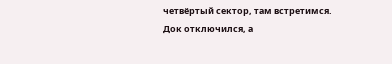четвёртый сектор, там встретимся.
Док отключился, а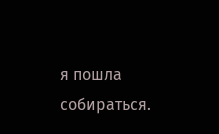я пошла собираться.